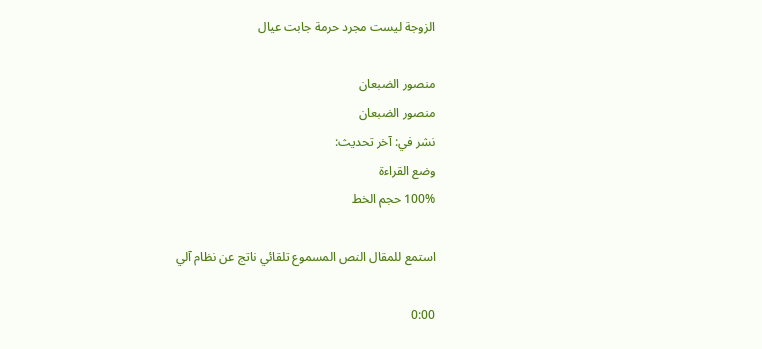الزوجة ليست مجرد حرمة جابت عيال

منصور الضبعان
منصور الضبعان
نشر في: آخر تحديث:
وضع القراءة
100% حجم الخط

استمع للمقال النص المسموع تلقائي ناتج عن نظام آلي

0:00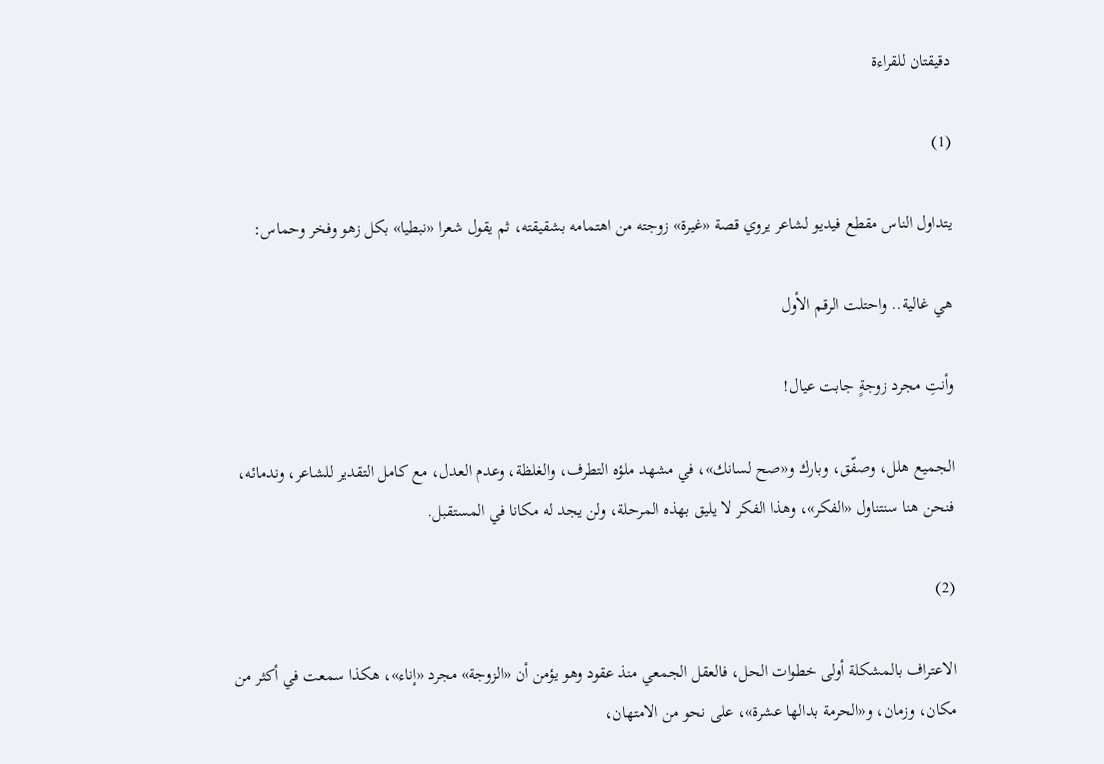دقيقتان للقراءة

(1)

يتداول الناس مقطع فيديو لشاعر يروي قصة «غيرة» زوجته من اهتمامه بشقيقته، ثم يقول شعرا «نبطيا» بكل زهو وفخر وحماس:

هي غالية.. واحتلت الرقم الأول

وأنتِ مجرد زوجةٍ جابت عيال!

الجميع هلل، وصفّق، وبارك و«صح لسانك»، في مشهد ملؤه التطرف، والغلظة، وعدم العدل، مع كامل التقدير للشاعر، وندمائه، فنحن هنا سنتناول «الفكر»، وهذا الفكر لا يليق بهذه المرحلة، ولن يجد له مكانا في المستقبل.

(2)

الاعتراف بالمشكلة أولى خطوات الحل، فالعقل الجمعي منذ عقود وهو يؤمن أن «الزوجة» مجرد «إناء»، هكذا سمعت في أكثر من مكان، وزمان، و«الحرمة بدالها عشرة»، على نحو من الامتهان،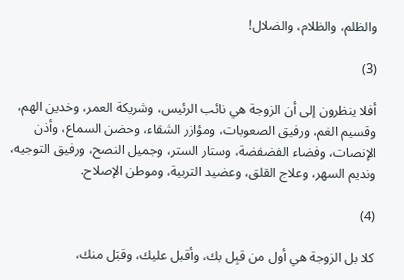والظلم، والظلام، والضلال!

(3)

أفلا ينظرون إلى أن الزوجة هي نائب الرئيس، وشريكة العمر، وخدين الهم، وقسيم الغم، ورفيق الصعوبات، ومؤازر الشقاء، وحضن السماع، وأذن الإنصات، وفضاء الفضفضة، وستار الستر، وجميل النصح، ورفيق التوجيه، ونديم السهر، وعلاج القلق، وعضيد التربية، وموطن الإصلاح.

(4)

كلا بل الزوجة هي أول من قبِل بك، وأقبل عليك، وقبَل منك،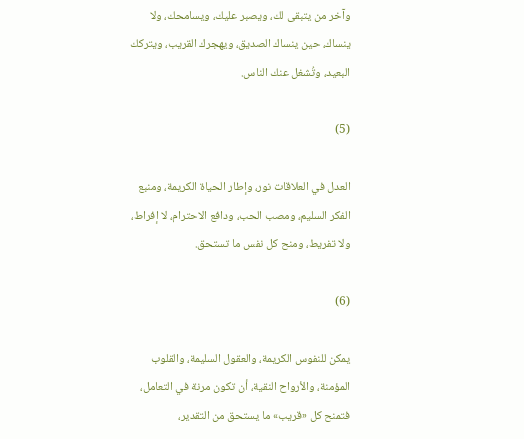وآخر من يتبقى لك، ويصبر عليك، ويسامحك، ولا ينساك، حين ينساك الصديق، ويهجرك القريب، ويتركك البعيد، وتُشغل عنك الناس.

(5)

العدل في العلاقات نور، وإطار الحياة الكريمة، ومنبع الفكر السليم، ومصب الحب، ودافع الاحترام، لا إفراط، ولا تفريط، ومنح كل نفس ما تستحق.

(6)

يمكن للنفوس الكريمة، والعقول السليمة، والقلوب المؤمنة، والأرواح النقية، أن تكون مرنة في التعامل، فتمنح كل «قريب» ما يستحق من التقدير،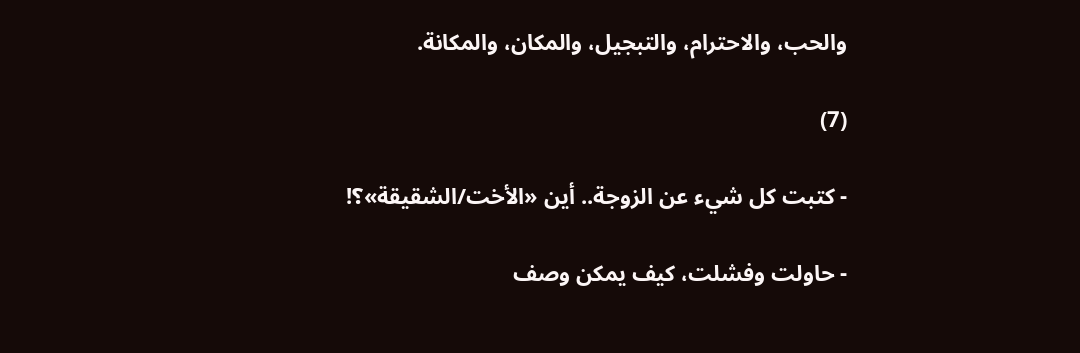والحب، والاحترام، والتبجيل، والمكان، والمكانة.

(7)

- كتبت كل شيء عن الزوجة.. أين «الأخت/الشقيقة»؟!

- حاولت وفشلت، كيف يمكن وصف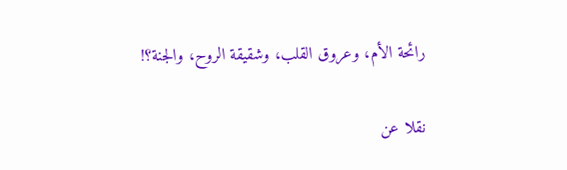رائحة الأم، وعروق القلب، وشقيقة الروح، والجنة؟!

نقلا عن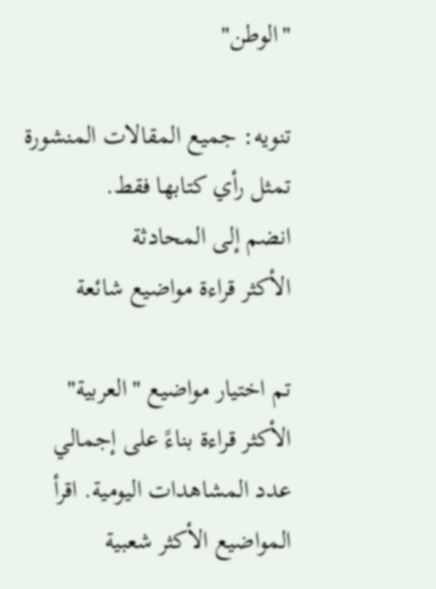"الوطن"

تنويه: جميع المقالات المنشورة تمثل رأي كتابها فقط.
انضم إلى المحادثة
الأكثر قراءة مواضيع شائعة

تم اختيار مواضيع "العربية" الأكثر قراءة بناءً على إجمالي عدد المشاهدات اليومية. اقرأ المواضيع الأكثر شعبية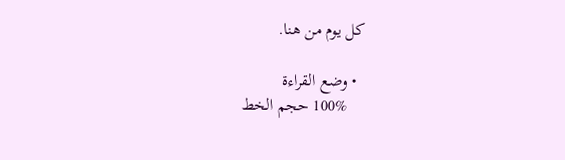كل يوم من هنا.

  • وضع القراءة
    100% حجم الخط